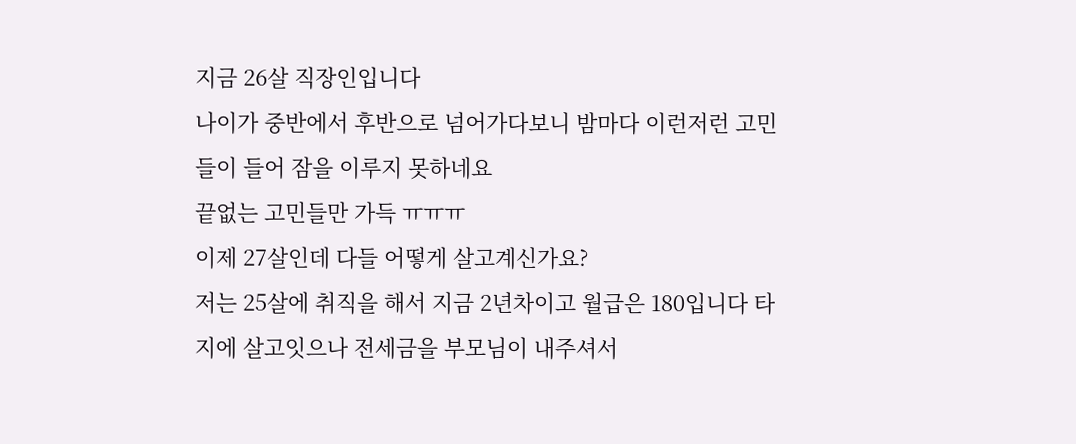지금 26살 직장인입니다
나이가 중반에서 후반으로 넘어가다보니 밤마다 이런저런 고민들이 들어 잠을 이루지 못하네요
끝없는 고민들만 가득 ㅠㅠㅠ
이제 27살인데 다들 어떻게 살고계신가요?
저는 25살에 취직을 해서 지금 2년차이고 월급은 180입니다 타지에 살고잇으나 전세금을 부모님이 내주셔서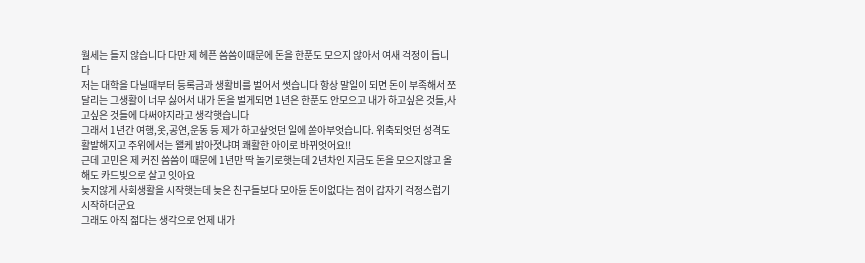월세는 들지 않습니다 다만 제 헤픈 씀씀이때문에 돈을 한푼도 모으지 않아서 여새 걱정이 듭니다
저는 대학을 다닐때부터 등록금과 생활비를 벌어서 썻습니다 항상 말일이 되면 돈이 부족해서 쪼달리는 그생활이 너무 싫어서 내가 돈을 벌게되면 1년은 한푼도 안모으고 내가 하고싶은 것들,사고싶은 것들에 다써야지라고 생각햇습니다
그래서 1년간 여행,옷,공연,운동 등 제가 하고샆엇던 일에 쏟아부엇습니다. 위축되엇던 성격도 활발해지고 주위에서는 왤케 밝아졋냐며 쾌활한 아이로 바뀌엇어요!!
근데 고민은 제 커진 씀씀이 때문에 1년만 딱 놀기로햇는데 2년차인 지금도 돈을 모으지않고 올해도 카드빚으로 살고 잇아요
늦지않게 사회생활을 시작햇는데 늦은 친구들보다 모아듄 돈이없다는 점이 갑자기 걱정스럽기 시작하더군요
그래도 아직 젊다는 생각으로 언제 내가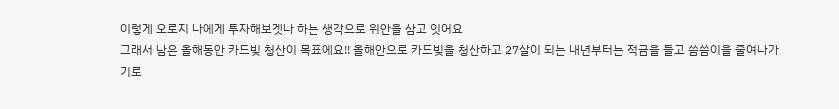이렇게 오로지 나에게 투자해보겟나 하는 생각으로 위안을 삼고 잇어요
그래서 남은 올해동안 카드빚 청산이 목표에요!! 올해안으로 카드빚을 청산하고 27살이 되는 내년부터는 적금을 들고 씀씀이을 줄여나가기로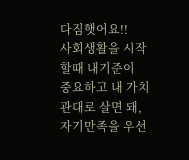다짐햇어요!!
사회생활을 시작할때 내기준이
중요하고 내 가치관대로 살면 돼, 자기만족을 우선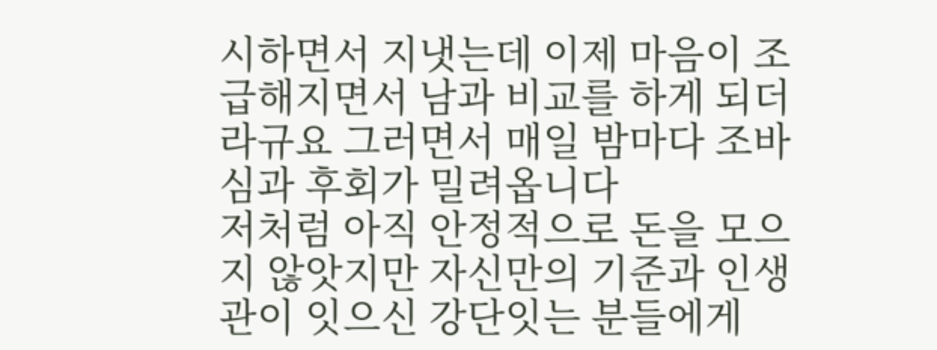시하면서 지냇는데 이제 마음이 조급해지면서 남과 비교를 하게 되더라규요 그러면서 매일 밤마다 조바심과 후회가 밀려옵니다
저처럼 아직 안정적으로 돈을 모으지 않앗지만 자신만의 기준과 인생관이 잇으신 강단잇는 분들에게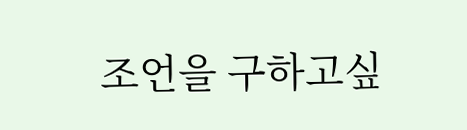조언을 구하고싶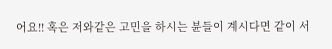어요!! 혹은 저와같은 고민을 하시는 뷴들이 계시다면 같이 서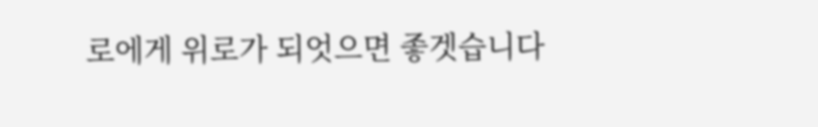로에게 위로가 되엇으면 좋겟습니다